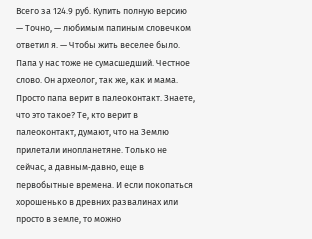Всего за 124.9 руб. Купить полную версию
— Точно, — любимым папиным словечком ответил я. — Чтобы жить веселее было.
Папа у нас тоже не сумасшедший. Честное слово. Он археолог, так же, как и мама. Просто папа верит в палеоконтакт. Знаете, что это такое? Те, кто верит в палеоконтакт, думают, что на Землю прилетали инопланетяне. Только не сейчас, а давным‑давно, еще в первобытные времена. И если покопаться хорошенько в древних развалинах или просто в земле, то можно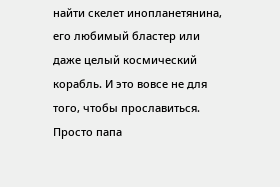найти скелет инопланетянина, его любимый бластер или даже целый космический корабль. И это вовсе не для того, чтобы прославиться. Просто папа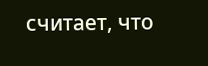считает, что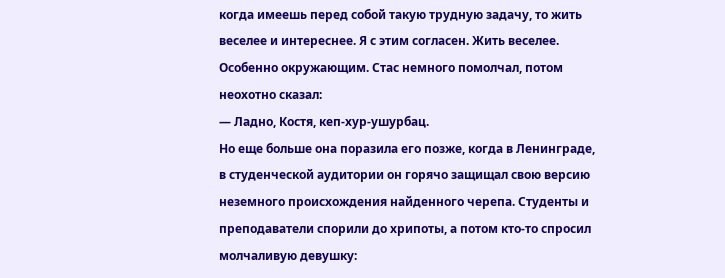когда имеешь перед собой такую трудную задачу, то жить веселее и интереснее. Я с этим согласен. Жить веселее. Особенно окружающим. Стас немного помолчал, потом неохотно сказал:
— Ладно, Костя, кеп‑хур‑ушурбац.
Но еще больше она поразила его позже, когда в Ленинграде, в студенческой аудитории он горячо защищал свою версию неземного происхождения найденного черепа. Студенты и преподаватели спорили до хрипоты, а потом кто‑то спросил молчаливую девушку: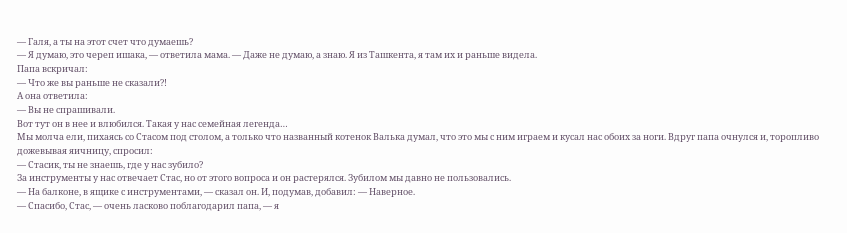— Галя, а ты на этот счет что думаешь?
— Я думаю, это череп ишака, — ответила мама. — Даже не думаю, а знаю. Я из Ташкента, я там их и раньше видела.
Папа вскричал:
— Что же вы раньше не сказали?!
А она ответила:
— Вы не спрашивали.
Вот тут он в нее и влюбился. Такая у нас семейная легенда…
Мы молча ели, пихаясь со Стасом под столом, а только что названный котенок Валька думал, что это мы с ним играем и кусал нас обоих за ноги. Вдруг папа очнулся и, торопливо дожевывая яичницу, спросил:
— Стасик, ты не знаешь, где у нас зубило?
За инструменты у нас отвечает Стас, но от этого вопроса и он растерялся. Зубилом мы давно не пользовались.
— На балконе, в ящике с инструментами, — сказал он. И, подумав, добавил: — Наверное.
— Спасибо, Стас, — очень ласково поблагодарил папа, — я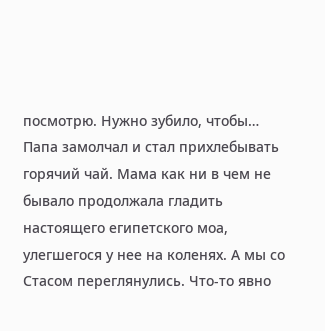посмотрю. Нужно зубило, чтобы…
Папа замолчал и стал прихлебывать горячий чай. Мама как ни в чем не бывало продолжала гладить настоящего египетского моа, улегшегося у нее на коленях. А мы со Стасом переглянулись. Что‑то явно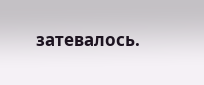затевалось.